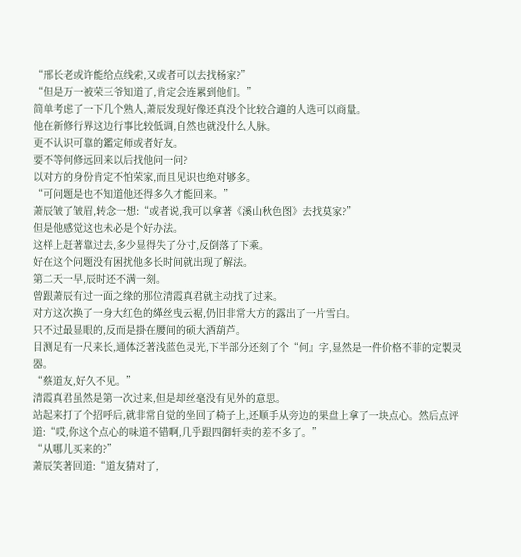“邢长老或许能给点线索,又或者可以去找杨家?”
“但是万一被荣三爷知道了,肯定会连累到他们。”
简单考虑了一下几个熟人,萧辰发现好像还真没个比较合適的人选可以商量。
他在新修行界这边行事比较低调,自然也就没什么人脉。
更不认识可靠的鑑定师或者好友。
要不等何修远回来以后找他问一问?
以对方的身份肯定不怕荣家,而且见识也绝对够多。
“可问题是也不知道他还得多久才能回来。”
萧辰皱了皱眉,转念一想:“或者说,我可以拿著《溪山秋色图》去找莫家?”
但是他感觉这也未必是个好办法。
这样上赶著靠过去,多少显得失了分寸,反倒落了下乘。
好在这个问题没有困扰他多长时间就出现了解法。
第二天一早,辰时还不满一刻。
曾跟萧辰有过一面之缘的那位清霞真君就主动找了过来。
对方这次换了一身大红色的緙丝曳云裾,仍旧非常大方的露出了一片雪白。
只不过最显眼的,反而是掛在腰间的硕大酒葫芦。
目测足有一尺来长,通体泛著浅蓝色灵光,下半部分还刻了个“何』字,显然是一件价格不菲的定製灵器。
“蔡道友,好久不见。”
清霞真君虽然是第一次过来,但是却丝毫没有见外的意思。
站起来打了个招呼后,就非常自觉的坐回了椅子上,还顺手从旁边的果盘上拿了一块点心。然后点评道:“哎,你这个点心的味道不错啊,几乎跟四御轩卖的差不多了。”
“从哪儿买来的?”
萧辰笑著回道:“道友猜对了,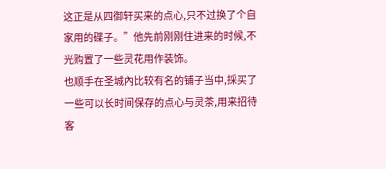这正是从四御轩买来的点心,只不过换了个自家用的碟子。”他先前刚刚住进来的时候,不光购置了一些灵花用作装饰。
也顺手在圣城內比较有名的铺子当中,採买了一些可以长时间保存的点心与灵茶,用来招待客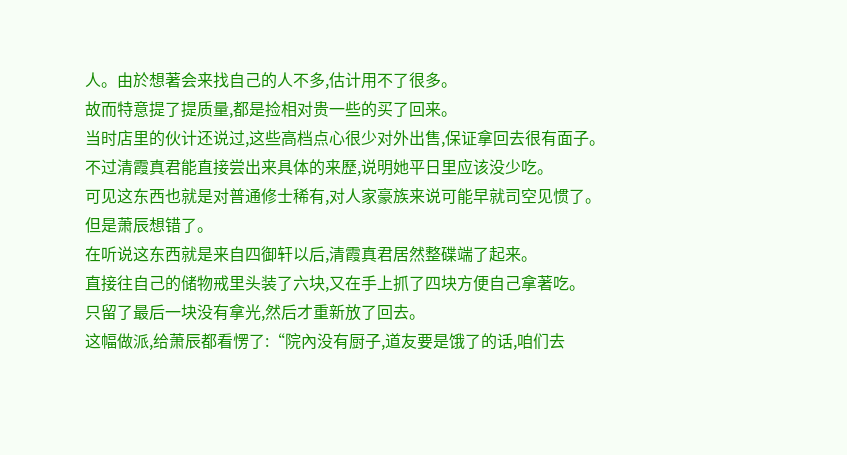人。由於想著会来找自己的人不多,估计用不了很多。
故而特意提了提质量,都是捡相对贵一些的买了回来。
当时店里的伙计还说过,这些高档点心很少对外出售,保证拿回去很有面子。
不过清霞真君能直接尝出来具体的来歷,说明她平日里应该没少吃。
可见这东西也就是对普通修士稀有,对人家豪族来说可能早就司空见惯了。
但是萧辰想错了。
在听说这东西就是来自四御轩以后,清霞真君居然整碟端了起来。
直接往自己的储物戒里头装了六块,又在手上抓了四块方便自己拿著吃。
只留了最后一块没有拿光,然后才重新放了回去。
这幅做派,给萧辰都看愣了:“院內没有厨子,道友要是饿了的话,咱们去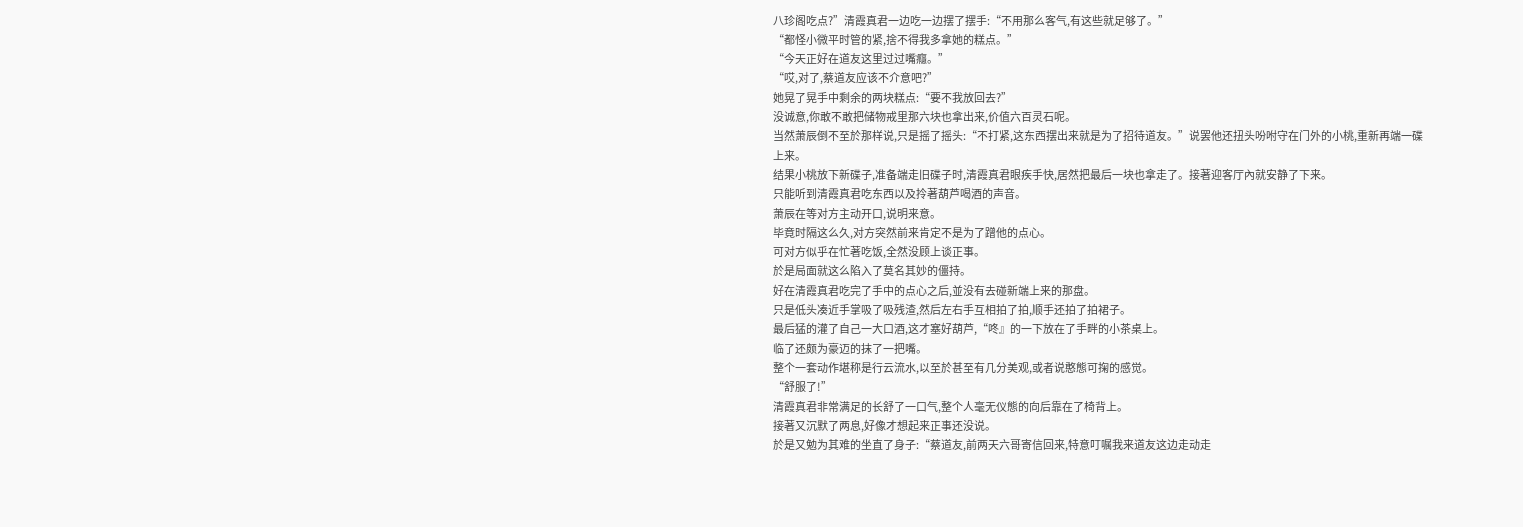八珍阁吃点?”清霞真君一边吃一边摆了摆手:“不用那么客气,有这些就足够了。”
“都怪小微平时管的紧,捨不得我多拿她的糕点。”
“今天正好在道友这里过过嘴癮。”
“哎,对了,蔡道友应该不介意吧?”
她晃了晃手中剩余的两块糕点:“要不我放回去?”
没诚意,你敢不敢把储物戒里那六块也拿出来,价值六百灵石呢。
当然萧辰倒不至於那样说,只是摇了摇头:“不打紧,这东西摆出来就是为了招待道友。”说罢他还扭头吩咐守在门外的小桃,重新再端一碟上来。
结果小桃放下新碟子,准备端走旧碟子时,清霞真君眼疾手快,居然把最后一块也拿走了。接著迎客厅內就安静了下来。
只能听到清霞真君吃东西以及拎著葫芦喝酒的声音。
萧辰在等对方主动开口,说明来意。
毕竟时隔这么久,对方突然前来肯定不是为了蹭他的点心。
可对方似乎在忙著吃饭,全然没顾上谈正事。
於是局面就这么陷入了莫名其妙的僵持。
好在清霞真君吃完了手中的点心之后,並没有去碰新端上来的那盘。
只是低头凑近手掌吸了吸残渣,然后左右手互相拍了拍,顺手还拍了拍裙子。
最后猛的灌了自己一大口酒,这才塞好葫芦,“咚』的一下放在了手畔的小茶桌上。
临了还颇为豪迈的抹了一把嘴。
整个一套动作堪称是行云流水,以至於甚至有几分美观,或者说憨態可掬的感觉。
“舒服了!”
清霞真君非常满足的长舒了一口气,整个人毫无仪態的向后靠在了椅背上。
接著又沉默了两息,好像才想起来正事还没说。
於是又勉为其难的坐直了身子:“蔡道友,前两天六哥寄信回来,特意叮嘱我来道友这边走动走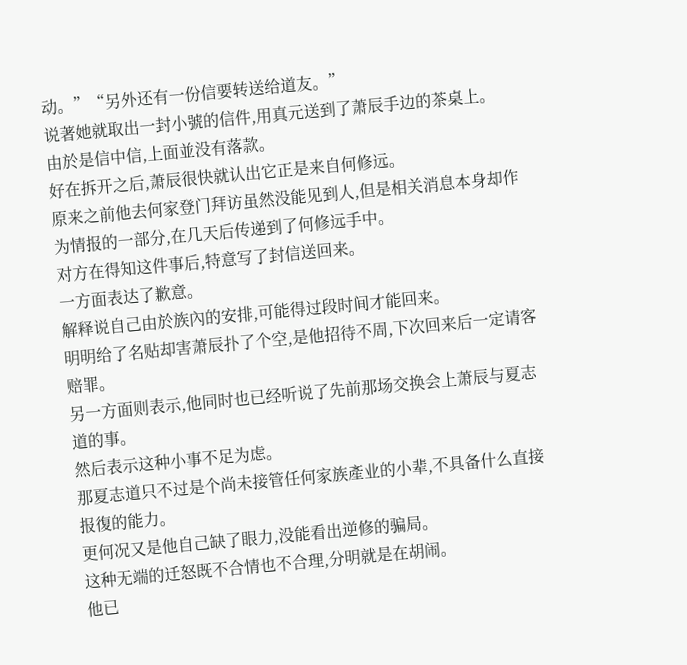动。”“另外还有一份信要转送给道友。”
说著她就取出一封小號的信件,用真元送到了萧辰手边的茶桌上。
由於是信中信,上面並没有落款。
好在拆开之后,萧辰很快就认出它正是来自何修远。
原来之前他去何家登门拜访虽然没能见到人,但是相关消息本身却作为情报的一部分,在几天后传递到了何修远手中。
对方在得知这件事后,特意写了封信送回来。
一方面表达了歉意。
解释说自己由於族內的安排,可能得过段时间才能回来。
明明给了名贴却害萧辰扑了个空,是他招待不周,下次回来后一定请客赔罪。
另一方面则表示,他同时也已经听说了先前那场交换会上萧辰与夏志道的事。
然后表示这种小事不足为虑。
那夏志道只不过是个尚未接管任何家族產业的小辈,不具备什么直接报復的能力。
更何况又是他自己缺了眼力,没能看出逆修的骗局。
这种无端的迁怒既不合情也不合理,分明就是在胡闹。
他已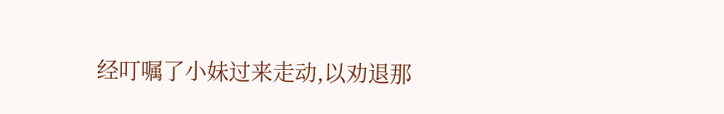经叮嘱了小妹过来走动,以劝退那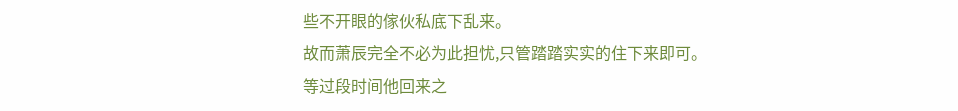些不开眼的傢伙私底下乱来。
故而萧辰完全不必为此担忧,只管踏踏实实的住下来即可。
等过段时间他回来之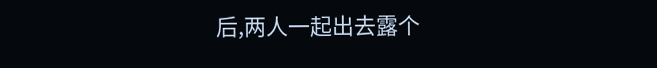后,两人一起出去露个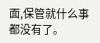面,保管就什么事都没有了。